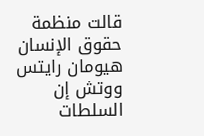قالت منظمة حقوق الإنسان هيومان رايتس ووتش إن السلطات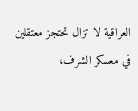العراقية لا تزال تحتجز معتقلين في معسكر الشرف،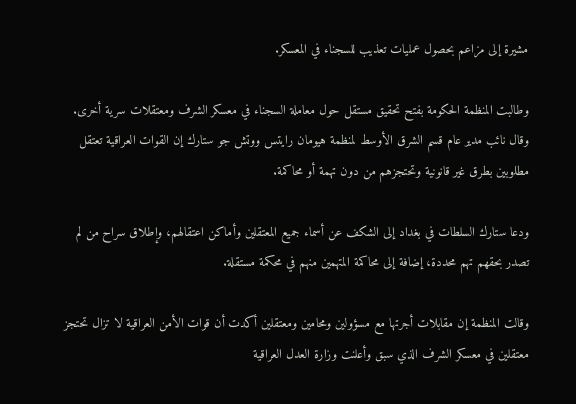مشيرة إلى مزاعم بحصول عمليات تعذيب للسجناء في المعسكر.

وطالبت المنظمة الحكومة بفتح تحقيق مستقل حول معاملة السجناء في معسكر الشرف ومعتقلات سرية أخرى. وقال نائب مدير عام قسم الشرق الأوسط لمنظمة هيومان رايتس ووتش جو ستارك إن القوات العراقية تعتقل مطلوبين بطرق غير قانونية وتحتجزهم من دون تهمة أو محاكمة.

ودعا ستارك السلطات في بغداد إلى الشكف عن أسماء جميع المعتقلين وأماكن اعتقالهم، وإطلاق سراح من لم تصدر بحقهم تهم محددة، إضافة إلى محاكمة المتهمين منهم في محكمة مستقلة.

وقالت المنظمة إن مقابلات أجرتها مع مسؤولين ومحامين ومعتقلين أكدت أن قوات الأمن العراقية لا تزال تحتجز معتقلين في معسكر الشرف الذي سبق وأعلنت وزارة العدل العراقية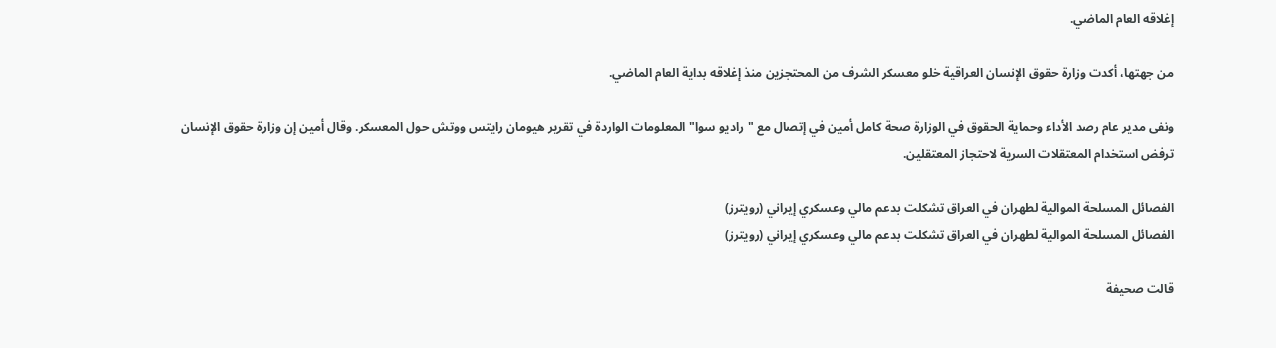إغلاقه العام الماضي.

من جهتها، أكدت وزارة حقوق الإنسان العراقية خلو معسكر الشرف من المحتجزين منذ إغلاقه بداية العام الماضي.

ونفى مدير عام رصد الأداء وحماية الحقوق في الوزارة صحة كامل أمين في إتصال مع "راديو سوا" المعلومات الواردة في تقرير هيومان رايتس ووتش حول المعسكر. وقال أمين إن وزارة حقوق الإنسان ترفض استخدام المعتقلات السرية لاحتجاز المعتقلين.

الفصائل المسلحة الموالية لطهران في العراق تشكلت بدعم مالي وعسكري إيراني (رويترز)
الفصائل المسلحة الموالية لطهران في العراق تشكلت بدعم مالي وعسكري إيراني (رويترز)

قالت صحيفة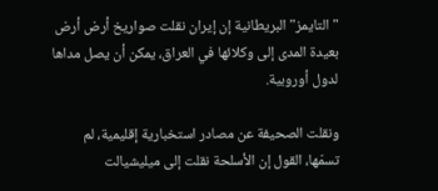"التايمز" البريطانية إن إيران نقلت صواريخ أرض أرض بعيدة المدى إلى وكلائها في العراق، يمكن أن يصل مداها لدول أوروبية.

ونقلت الصحيفة عن مصادر استخبارية إقليمية، لم تسمّها، القول إن الأسلحة نقلت إلى ميليشيالت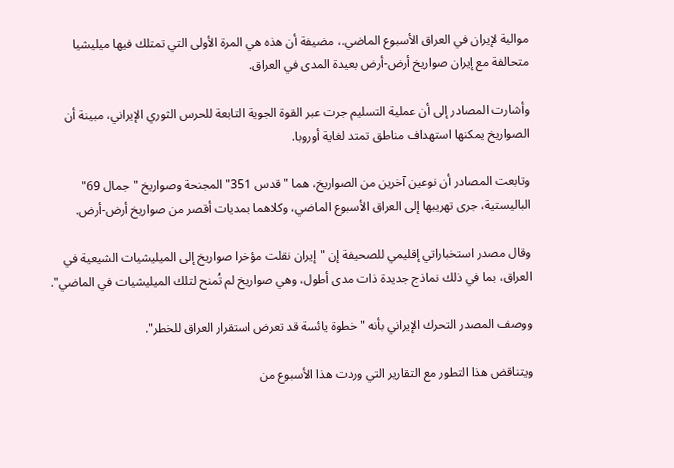موالية لإيران في العراق الأسبوع الماضي.، مضيفة أن هذه هي المرة الأولى التي تمتلك فيها ميليشيا متحالفة مع إيران صواريخ أرض-أرض بعيدة المدى في العراق.

وأشارت المصادر إلى أن عملية التسليم جرت عبر القوة الجوية التابعة للحرس الثوري الإيراني، مبينة أن الصواريخ يمكنها استهداف مناطق تمتد لغاية أوروبا.

وتابعت المصادر أن نوعين آخرين من الصواريخ، هما "قدس 351" المجنحة وصواريخ "جمال 69" الباليستية، جرى تهريبها إلى العراق الأسبوع الماضي، وكلاهما بمديات أقصر من صواريخ أرض-أرض.

وقال مصدر استخباراتي إقليمي للصحيفة إن "إيران نقلت مؤخرا صواريخ إلى الميليشيات الشيعية في العراق، بما في ذلك نماذج جديدة ذات مدى أطول، وهي صواريخ لم تُمنح لتلك الميليشيات في الماضي".

ووصف المصدر التحرك الإيراني بأنه "خطوة يائسة قد تعرض استقرار العراق للخطر".

ويتناقض هذا التطور مع التقارير التي وردت هذا الأسبوع من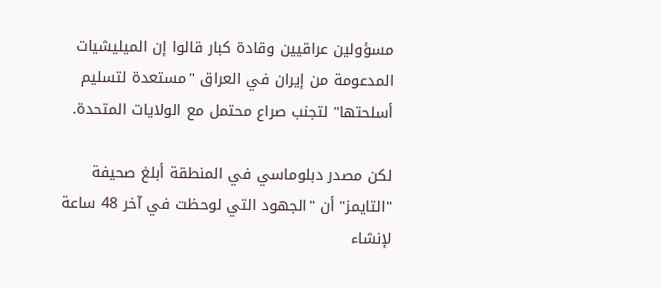مسؤولين عراقيين وقادة كبار قالوا إن الميليشيات المدعومة من إيران في العراق "مستعدة لتسليم أسلحتها" لتجنب صراع محتمل مع الولايات المتحدة.

لكن مصدر دبلوماسي في المنطقة أبلغ صحيفة "التايمز" أن "الجهود التي لوحظت في آخر 48 ساعة لإنشاء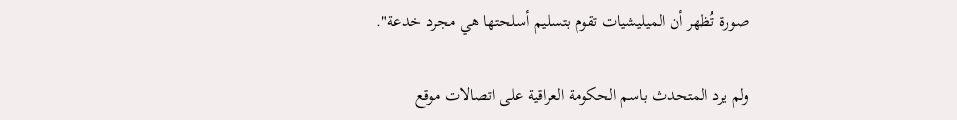صورة تُظهر أن الميليشيات تقوم بتسليم أسلحتها هي مجرد خدعة".

ولم يرد المتحدث باسم الحكومة العراقية على اتصالات موقع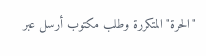"الحرة" المتكررة وطلب مكتوب أرسل عبر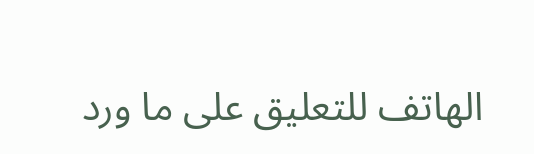الهاتف للتعليق على ما ورد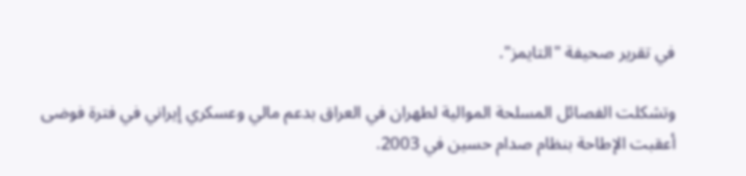في تقرير صحيفة "التايمز".

وتشكلت الفصائل المسلحة الموالية لطهران في العراق بدعم مالي وعسكري إيراني في فترة فوضى أعقبت الإطاحة بنظام صدام حسين في 2003.